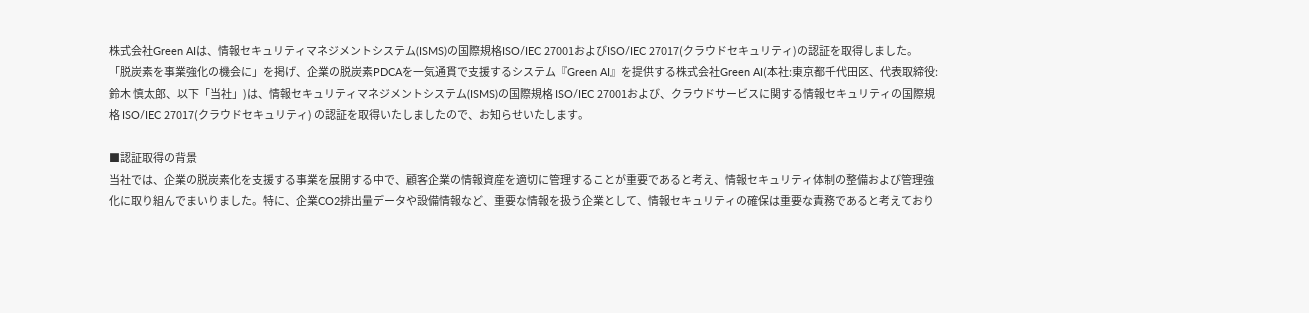株式会社Green AIは、情報セキュリティマネジメントシステム(ISMS)の国際規格ISO/IEC 27001およびISO/IEC 27017(クラウドセキュリティ)の認証を取得しました。
「脱炭素を事業強化の機会に」を掲げ、企業の脱炭素PDCAを一気通貫で支援するシステム『Green AI』を提供する株式会社Green AI(本社:東京都千代田区、代表取締役:鈴木 慎太郎、以下「当社」)は、情報セキュリティマネジメントシステム(ISMS)の国際規格 ISO/IEC 27001および、クラウドサービスに関する情報セキュリティの国際規格 ISO/IEC 27017(クラウドセキュリティ) の認証を取得いたしましたので、お知らせいたします。

■認証取得の背景
当社では、企業の脱炭素化を支援する事業を展開する中で、顧客企業の情報資産を適切に管理することが重要であると考え、情報セキュリティ体制の整備および管理強化に取り組んでまいりました。特に、企業CO2排出量データや設備情報など、重要な情報を扱う企業として、情報セキュリティの確保は重要な責務であると考えており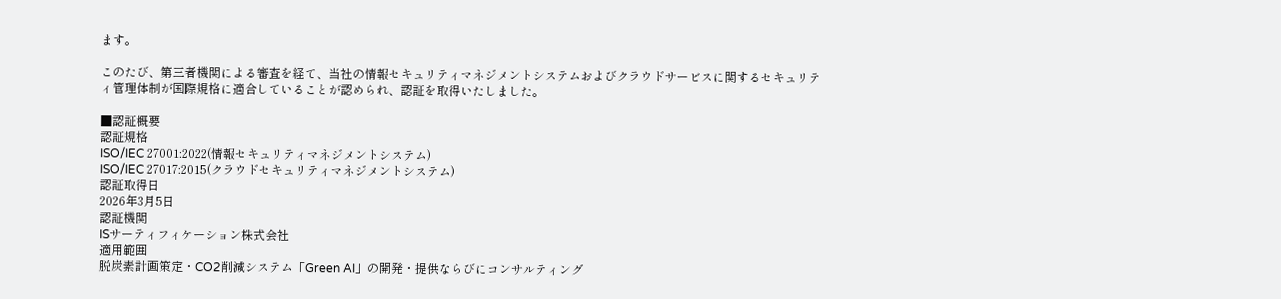ます。

このたび、第三者機関による審査を経て、当社の情報セキュリティマネジメントシステムおよびクラウドサービスに関するセキュリティ管理体制が国際規格に適合していることが認められ、認証を取得いたしました。

■認証概要
認証規格
ISO/IEC 27001:2022(情報セキュリティマネジメントシステム)
ISO/IEC 27017:2015(クラウドセキュリティマネジメントシステム)
認証取得日
2026年3月5日
認証機関
ISサーティフィケーション株式会社
適用範囲
脱炭素計画策定・CO2削減システム「Green AI」の開発・提供ならびにコンサルティング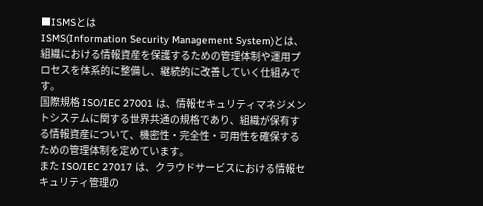■ISMSとは
ISMS(Information Security Management System)とは、組織における情報資産を保護するための管理体制や運用プロセスを体系的に整備し、継続的に改善していく仕組みです。
国際規格 ISO/IEC 27001 は、情報セキュリティマネジメントシステムに関する世界共通の規格であり、組織が保有する情報資産について、機密性・完全性・可用性を確保するための管理体制を定めています。
また ISO/IEC 27017 は、クラウドサービスにおける情報セキュリティ管理の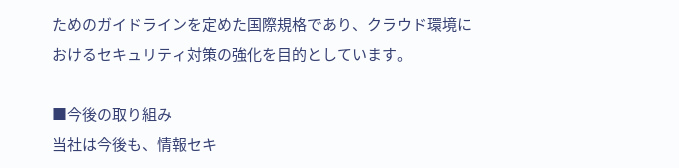ためのガイドラインを定めた国際規格であり、クラウド環境におけるセキュリティ対策の強化を目的としています。

■今後の取り組み
当社は今後も、情報セキ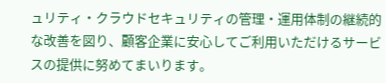ュリティ・クラウドセキュリティの管理・運用体制の継続的な改善を図り、顧客企業に安心してご利用いただけるサービスの提供に努めてまいります。